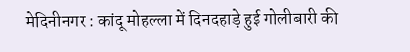मेदिनीनगर : कांदू मोहल्ला में दिनदहाड़े हुई गोलीबारी की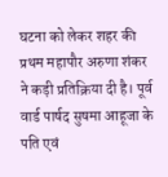घटना को लेकर शहर की प्रथम महापौर अरुणा शंकर ने कड़ी प्रतिक्रिया दी है। पूर्व वार्ड पार्षद सुषमा आहूजा के पति एवं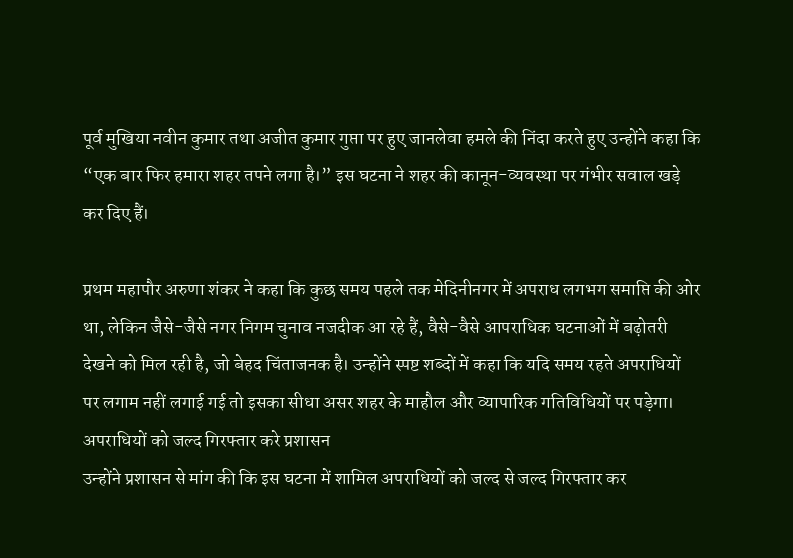पूर्व मुखिया नवीन कुमार तथा अजीत कुमार गुप्ता पर हुए जानलेवा हमले की निंदा करते हुए उन्होंने कहा कि “एक बार फिर हमारा शहर तपने लगा है।” इस घटना ने शहर की कानून-व्यवस्था पर गंभीर सवाल खड़े कर दिए हैं।

प्रथम महापौर अरुणा शंकर ने कहा कि कुछ समय पहले तक मेदिनीनगर में अपराध लगभग समाप्ति की ओर था, लेकिन जैसे-जैसे नगर निगम चुनाव नजदीक आ रहे हैं, वैसे-वैसे आपराधिक घटनाओं में बढ़ोतरी देखने को मिल रही है, जो बेहद चिंताजनक है। उन्होंने स्पष्ट शब्दों में कहा कि यदि समय रहते अपराधियों पर लगाम नहीं लगाई गई तो इसका सीधा असर शहर के माहौल और व्यापारिक गतिविधियों पर पड़ेगा।
अपराधियों को जल्द गिरफ्तार करे प्रशासन
उन्होंने प्रशासन से मांग की कि इस घटना में शामिल अपराधियों को जल्द से जल्द गिरफ्तार कर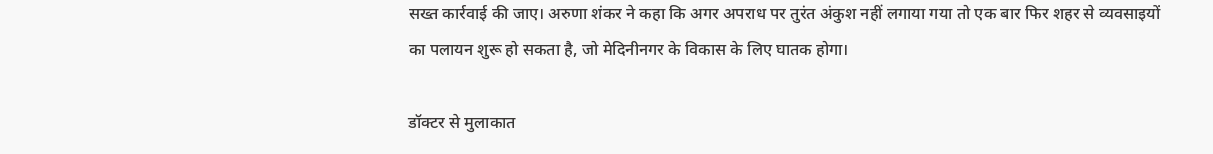सख्त कार्रवाई की जाए। अरुणा शंकर ने कहा कि अगर अपराध पर तुरंत अंकुश नहीं लगाया गया तो एक बार फिर शहर से व्यवसाइयों का पलायन शुरू हो सकता है, जो मेदिनीनगर के विकास के लिए घातक होगा।

डॉक्टर से मुलाकात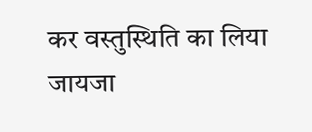कर वस्तुस्थिति का लिया जायजा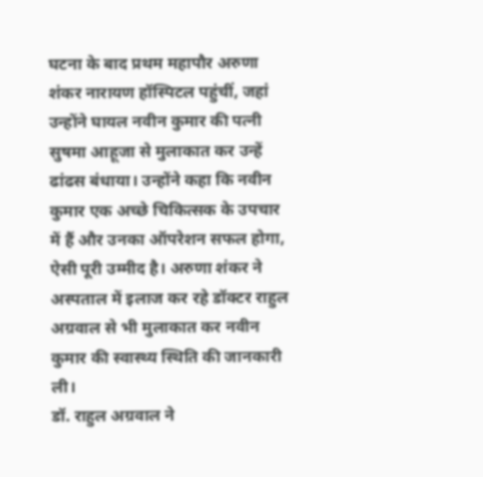घटना के बाद प्रथम महापौर अरुणा शंकर नारायण हॉस्पिटल पहुंचीं, जहां उन्होंने घायल नवीन कुमार की पत्नी सुषमा आहूजा से मुलाकात कर उन्हें ढांढस बंधाया। उन्होंने कहा कि नवीन कुमार एक अच्छे चिकित्सक के उपचार में हैं और उनका ऑपरेशन सफल होगा, ऐसी पूरी उम्मीद है। अरुणा शंकर ने अस्पताल में इलाज कर रहे डॉक्टर राहुल अग्रवाल से भी मुलाकात कर नवीन कुमार की स्वास्थ्य स्थिति की जानकारी ली।
डॉ. राहुल अग्रवाल ने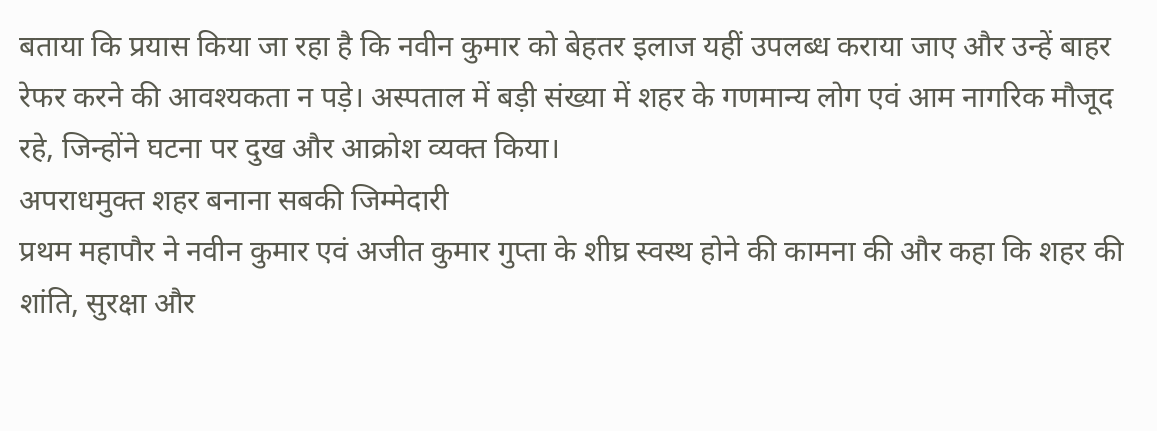बताया कि प्रयास किया जा रहा है कि नवीन कुमार को बेहतर इलाज यहीं उपलब्ध कराया जाए और उन्हें बाहर रेफर करने की आवश्यकता न पड़े। अस्पताल में बड़ी संख्या में शहर के गणमान्य लोग एवं आम नागरिक मौजूद रहे, जिन्होंने घटना पर दुख और आक्रोश व्यक्त किया।
अपराधमुक्त शहर बनाना सबकी जिम्मेदारी
प्रथम महापौर ने नवीन कुमार एवं अजीत कुमार गुप्ता के शीघ्र स्वस्थ होने की कामना की और कहा कि शहर की शांति, सुरक्षा और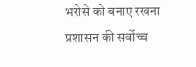भरोसे को बनाए रखना प्रशासन की सर्वोच्च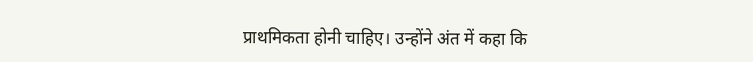प्राथमिकता होनी चाहिए। उन्होंने अंत में कहा कि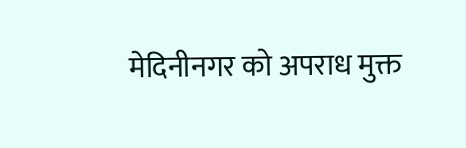मेदिनीनगर को अपराध मुक्त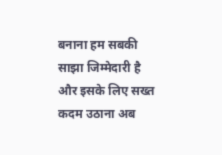बनाना हम सबकी साझा जिम्मेदारी है और इसके लिए सख्त कदम उठाना अब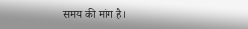समय की मांग है।